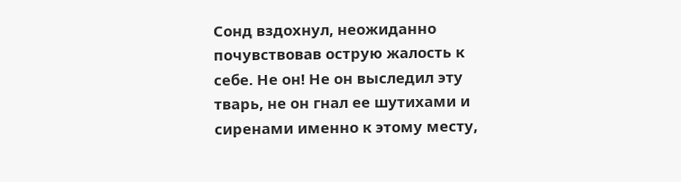Сонд вздохнул, неожиданно почувствовав острую жалость к себе. Не он! Не он выследил эту тварь, не он гнал ее шутихами и сиренами именно к этому месту,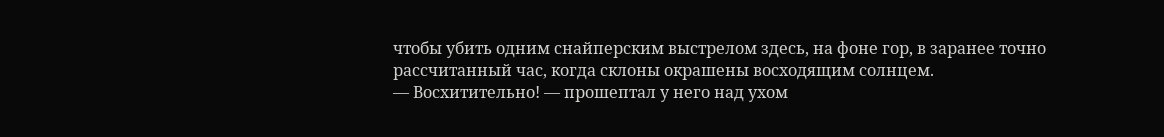чтобы убить одним снайперским выстрелом здесь, на фоне гор, в заранее точно рассчитанный час, когда склоны окрашены восходящим солнцем.
— Восхитительно! — прошептал у него над ухом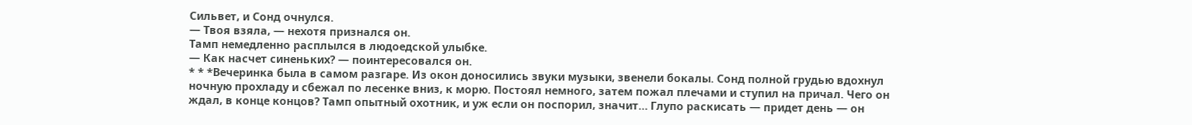Сильвет, и Сонд очнулся.
— Твоя взяла, — нехотя признался он.
Тамп немедленно расплылся в людоедской улыбке.
— Как насчет синеньких? — поинтересовался он.
* * *Вечеринка была в самом разгаре. Из окон доносились звуки музыки, звенели бокалы. Сонд полной грудью вдохнул ночную прохладу и сбежал по лесенке вниз, к морю. Постоял немного, затем пожал плечами и ступил на причал. Чего он ждал, в конце концов? Тамп опытный охотник, и уж если он поспорил, значит… Глупо раскисать — придет день — он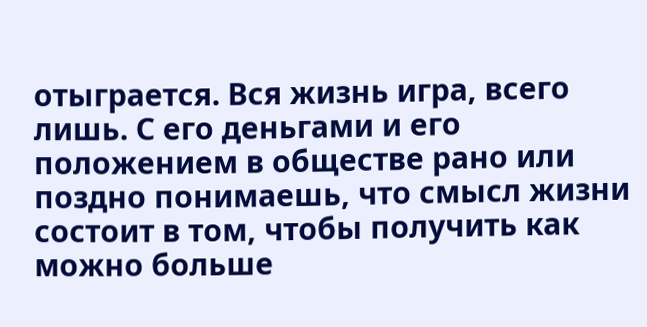отыграется. Вся жизнь игра, всего лишь. С его деньгами и его положением в обществе рано или поздно понимаешь, что смысл жизни состоит в том, чтобы получить как можно больше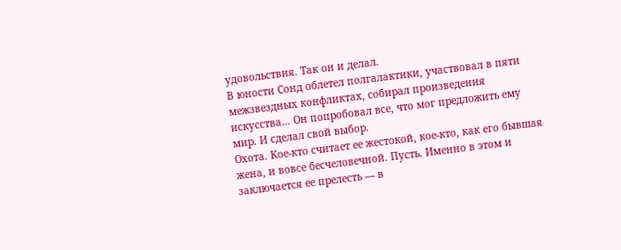удовольствия. Так он и делал.
В юности Сонд облетел полгалактики, участвовал в пяти межзвездных конфликтах, собирал произведения искусства… Он попробовал все, что мог предложить ему мир. И сделал свой выбор.
Охота. Кое-кто считает ее жестокой, кое-кто, как его бывшая жена, и вовсе бесчеловечной. Пусть. Именно в этом и заключается ее прелесть — в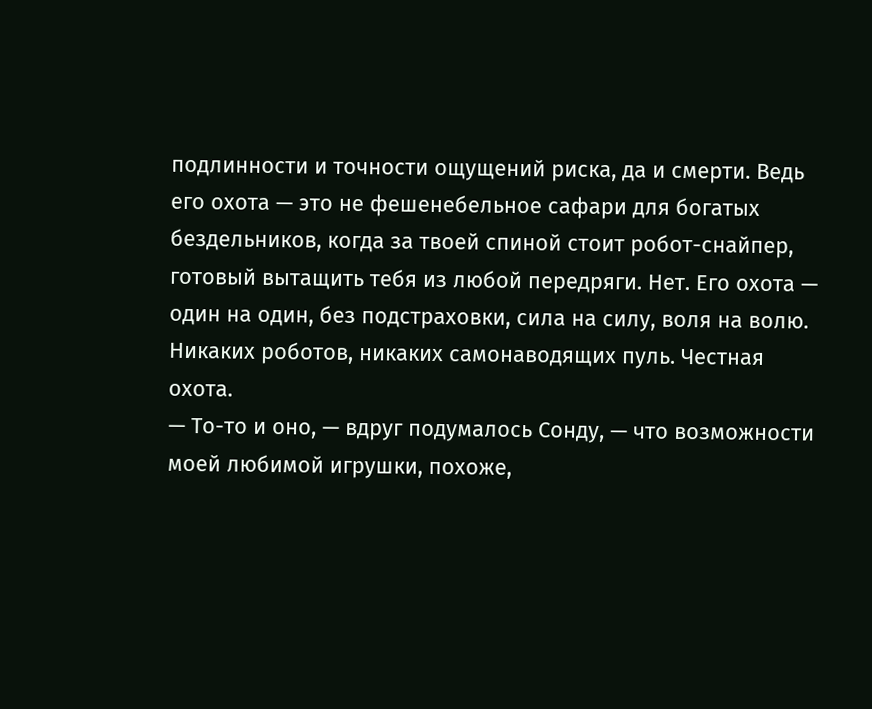подлинности и точности ощущений риска, да и смерти. Ведь его охота — это не фешенебельное сафари для богатых бездельников, когда за твоей спиной стоит робот-снайпер, готовый вытащить тебя из любой передряги. Нет. Его охота — один на один, без подстраховки, сила на силу, воля на волю. Никаких роботов, никаких самонаводящих пуль. Честная охота.
— То-то и оно, — вдруг подумалось Сонду, — что возможности моей любимой игрушки, похоже,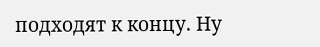подходят к концу. Ну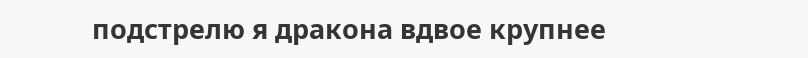подстрелю я дракона вдвое крупнее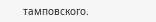тамповского.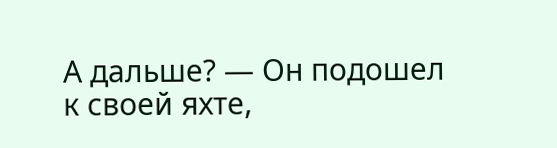А дальше? — Он подошел к своей яхте,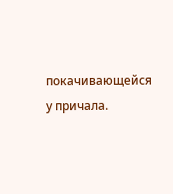покачивающейся у причала.